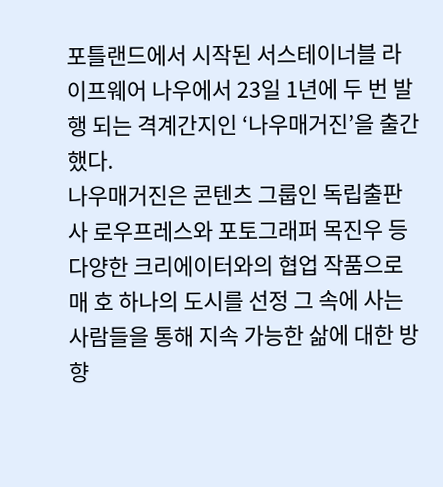포틀랜드에서 시작된 서스테이너블 라이프웨어 나우에서 23일 1년에 두 번 발행 되는 격계간지인 ‘나우매거진’을 출간했다.
나우매거진은 콘텐츠 그룹인 독립출판사 로우프레스와 포토그래퍼 목진우 등 다양한 크리에이터와의 협업 작품으로 매 호 하나의 도시를 선정 그 속에 사는 사람들을 통해 지속 가능한 삶에 대한 방향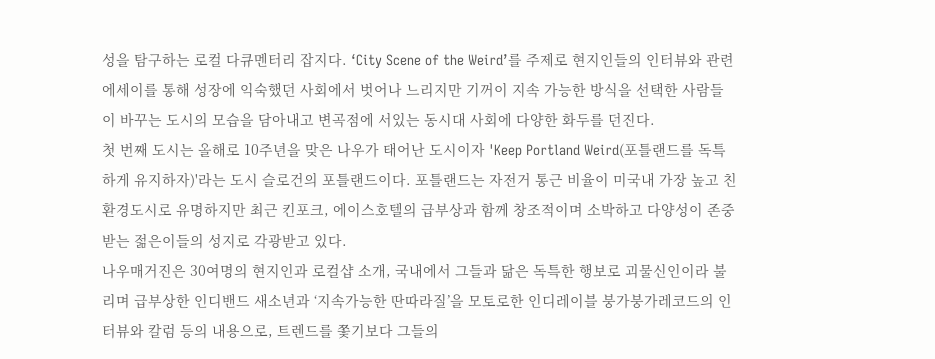성을 탐구하는 로컬 다큐멘터리 잡지다. ‘City Scene of the Weird’를 주제로 현지인들의 인터뷰와 관련 에세이를 통해 성장에 익숙했던 사회에서 벗어나 느리지만 기꺼이 지속 가능한 방식을 선택한 사람들이 바꾸는 도시의 모습을 담아내고 변곡점에 서있는 동시대 사회에 다양한 화두를 던진다.
첫 번째 도시는 올해로 10주년을 맞은 나우가 태어난 도시이자 'Keep Portland Weird(포틀랜드를 독특하게 유지하자)'라는 도시 슬로건의 포틀랜드이다. 포틀랜드는 자전거 통근 비율이 미국내 가장 높고 친환경도시로 유명하지만 최근 킨포크, 에이스호텔의 급부상과 함께 창조적이며 소박하고 다양성이 존중 받는 젊은이들의 성지로 각광받고 있다.
나우매거진은 30여명의 현지인과 로컬샵 소개, 국내에서 그들과 닮은 독특한 행보로 괴물신인이라 불리며 급부상한 인디밴드 새소년과 ‘지속가능한 딴따라질’을 모토로한 인디레이블 붕가붕가레코드의 인터뷰와 칼럼 등의 내용으로, 트렌드를 쫓기보다 그들의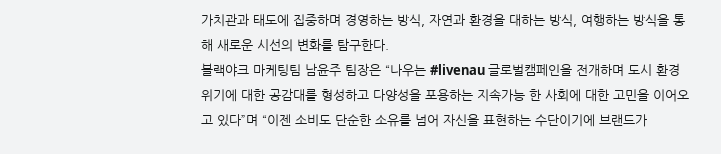가치관과 태도에 집중하며 경영하는 방식, 자연과 환경을 대하는 방식, 여행하는 방식을 통해 새로운 시선의 변화를 탐구한다.
블랙야크 마케팅팀 남윤주 팀장은 “나우는 #livenau 글로벌캠페인을 전개하며 도시 환경 위기에 대한 공감대를 형성하고 다양성을 포용하는 지속가능 한 사회에 대한 고민을 이어오고 있다”며 “이젠 소비도 단순한 소유를 넘어 자신을 표현하는 수단이기에 브랜드가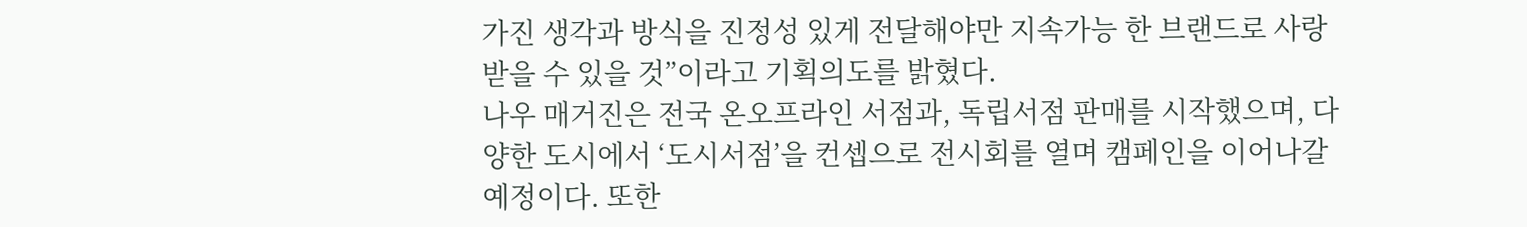가진 생각과 방식을 진정성 있게 전달해야만 지속가능 한 브랜드로 사랑 받을 수 있을 것”이라고 기획의도를 밝혔다.
나우 매거진은 전국 온오프라인 서점과, 독립서점 판매를 시작했으며, 다양한 도시에서 ‘도시서점’을 컨셉으로 전시회를 열며 캠페인을 이어나갈 예정이다. 또한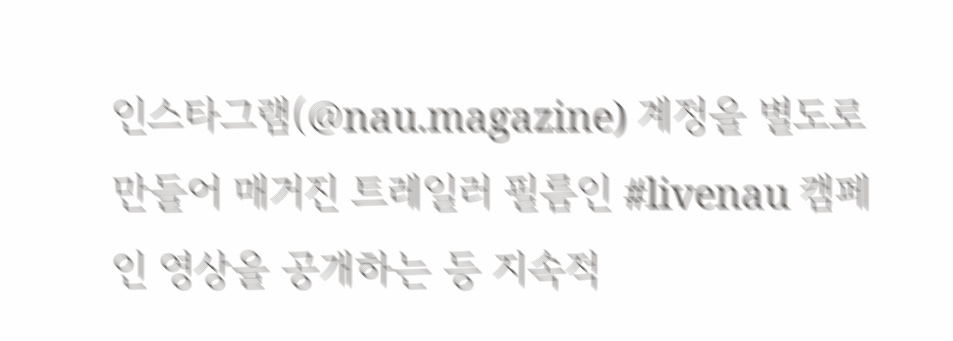인스타그램(@nau.magazine) 계정을 별도로 만들어 매거진 트레일러 필름인 #livenau 캠페인 영상을 공개하는 등 지속적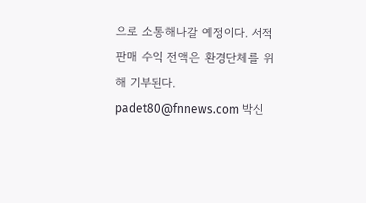으로 소통해나갈 예정이다. 서적 판매 수익 전액은 환경단체를 위해 기부된다.
padet80@fnnews.com 박신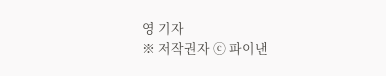영 기자
※ 저작권자 ⓒ 파이낸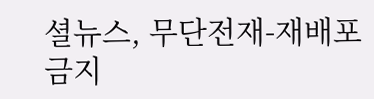셜뉴스, 무단전재-재배포 금지